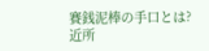賽銭泥棒の手口とは?
近所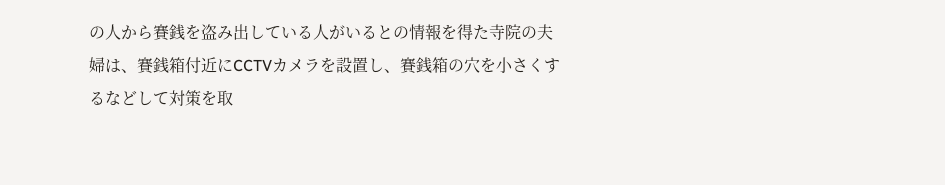の人から賽銭を盗み出している人がいるとの情報を得た寺院の夫婦は、賽銭箱付近にCCTVカメラを設置し、賽銭箱の穴を小さくするなどして対策を取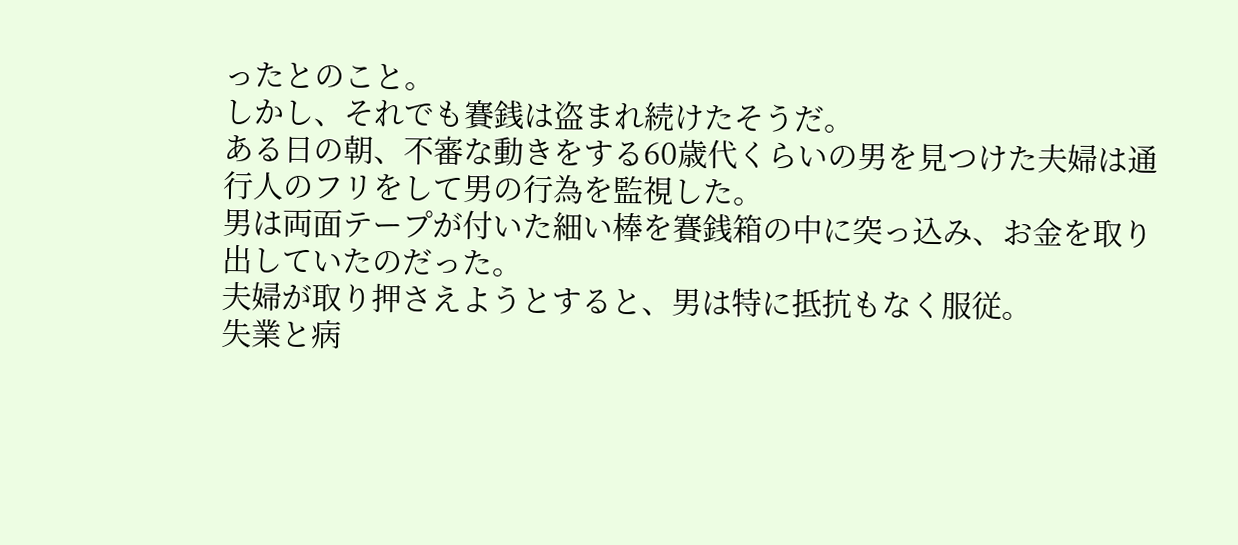ったとのこと。
しかし、それでも賽銭は盗まれ続けたそうだ。
ある日の朝、不審な動きをする60歳代くらいの男を見つけた夫婦は通行人のフリをして男の行為を監視した。
男は両面テープが付いた細い棒を賽銭箱の中に突っ込み、お金を取り出していたのだった。
夫婦が取り押さえようとすると、男は特に抵抗もなく服従。
失業と病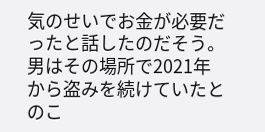気のせいでお金が必要だったと話したのだそう。
男はその場所で2021年から盗みを続けていたとのこ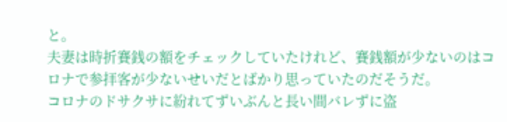と。
夫妻は時折賽銭の額をチェックしていたけれど、賽銭額が少ないのはコロナで参拝客が少ないせいだとばかり思っていたのだそうだ。
コロナのドサクサに紛れてずいぶんと長い間バレずに盗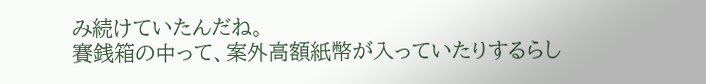み続けていたんだね。
賽銭箱の中って、案外高額紙幣が入っていたりするらし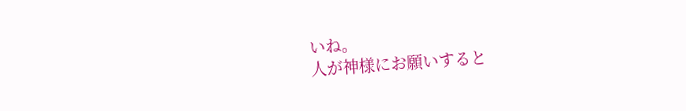いね。
人が神様にお願いすると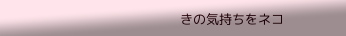きの気持ちをネコ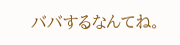ババするなんてね。